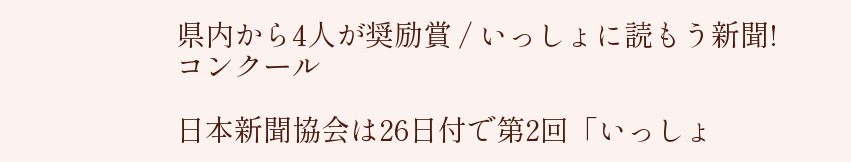県内から4人が奨励賞 / いっしょに読もう新聞!コンクール

日本新聞協会は26日付で第2回「いっしょ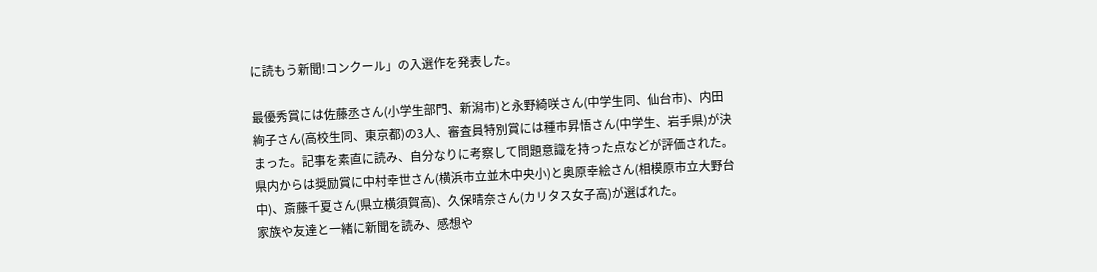に読もう新聞!コンクール」の入選作を発表した。

最優秀賞には佐藤丞さん(小学生部門、新潟市)と永野綺咲さん(中学生同、仙台市)、内田絢子さん(高校生同、東京都)の3人、審査員特別賞には種市昇悟さん(中学生、岩手県)が決まった。記事を素直に読み、自分なりに考察して問題意識を持った点などが評価された。
県内からは奨励賞に中村幸世さん(横浜市立並木中央小)と奥原幸絵さん(相模原市立大野台中)、斎藤千夏さん(県立横須賀高)、久保晴奈さん(カリタス女子高)が選ばれた。
家族や友達と一緒に新聞を読み、感想や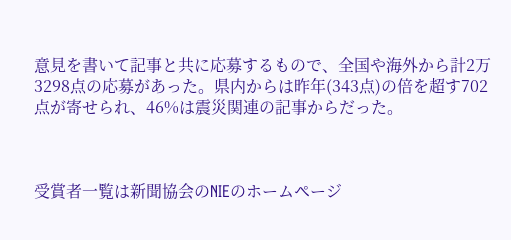意見を書いて記事と共に応募するもので、全国や海外から計2万3298点の応募があった。県内からは昨年(343点)の倍を超す702点が寄せられ、46%は震災関連の記事からだった。



受賞者一覧は新聞協会のNIEのホームページ